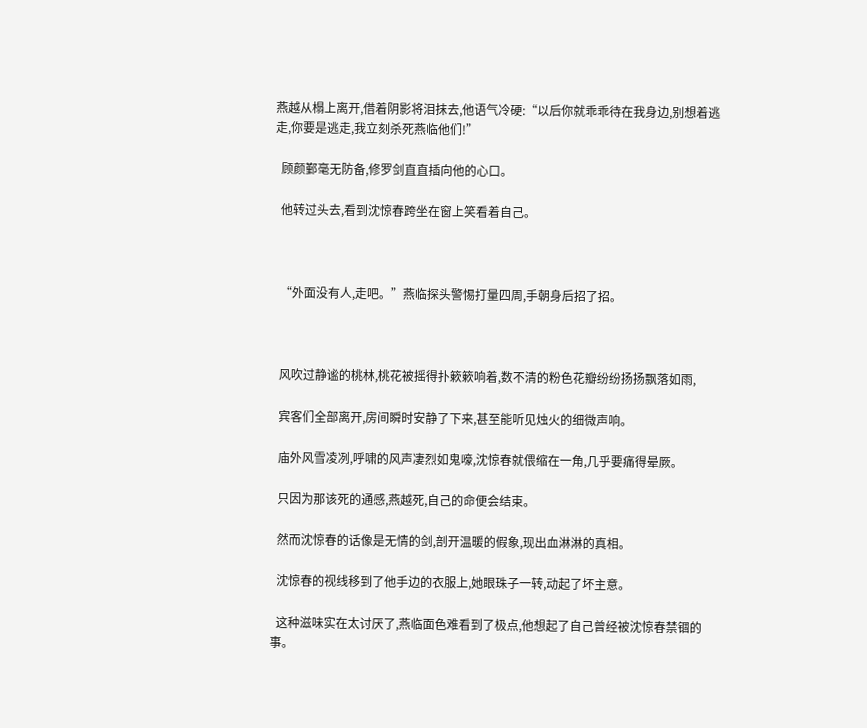燕越从榻上离开,借着阴影将泪抹去,他语气冷硬:“以后你就乖乖待在我身边,别想着逃走,你要是逃走,我立刻杀死燕临他们!”

  顾颜鄞毫无防备,修罗剑直直插向他的心口。

  他转过头去,看到沈惊春跨坐在窗上笑看着自己。



  “外面没有人,走吧。”燕临探头警惕打量四周,手朝身后招了招。



  风吹过静谧的桃林,桃花被摇得扑簌簌响着,数不清的粉色花瓣纷纷扬扬飘落如雨,

  宾客们全部离开,房间瞬时安静了下来,甚至能听见烛火的细微声响。

  庙外风雪凌冽,呼啸的风声凄烈如鬼嚎,沈惊春就偎缩在一角,几乎要痛得晕厥。

  只因为那该死的通感,燕越死,自己的命便会结束。

  然而沈惊春的话像是无情的剑,剖开温暖的假象,现出血淋淋的真相。

  沈惊春的视线移到了他手边的衣服上,她眼珠子一转,动起了坏主意。

  这种滋味实在太讨厌了,燕临面色难看到了极点,他想起了自己曾经被沈惊春禁锢的事。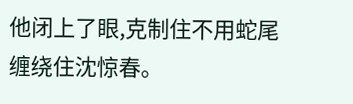他闭上了眼,克制住不用蛇尾缠绕住沈惊春。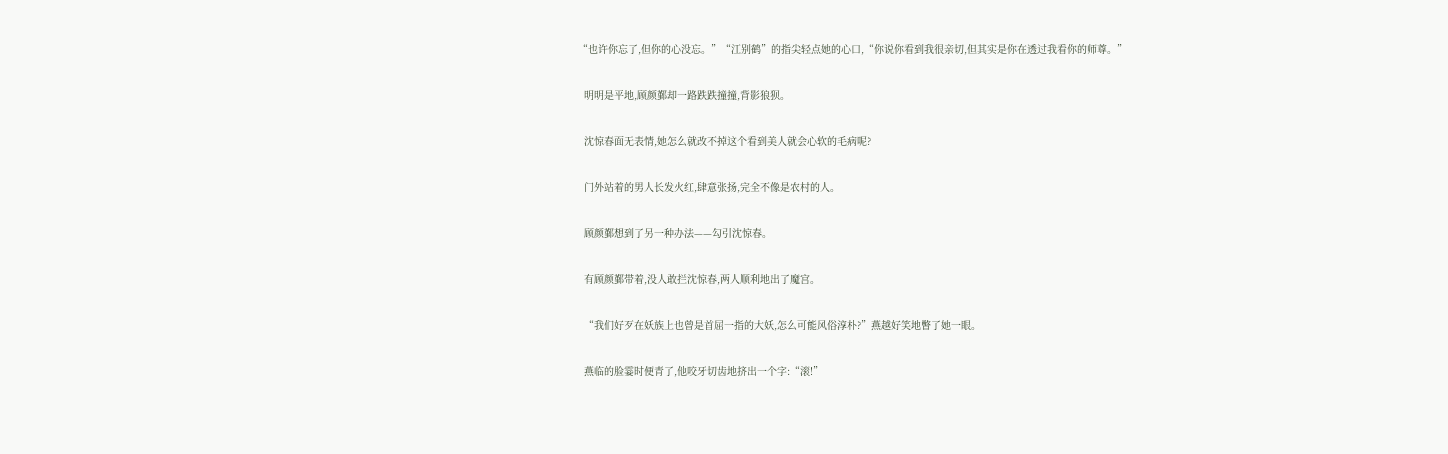“也许你忘了,但你的心没忘。”“江别鹤”的指尖轻点她的心口,“你说你看到我很亲切,但其实是你在透过我看你的师尊。”

  明明是平地,顾颜鄞却一路跌跌撞撞,背影狼狈。

  沈惊春面无表情,她怎么就改不掉这个看到美人就会心软的毛病呢?

  门外站着的男人长发火红,肆意张扬,完全不像是农村的人。

  顾颜鄞想到了另一种办法——勾引沈惊春。

  有顾颜鄞带着,没人敢拦沈惊春,两人顺利地出了魔宫。

  “我们好歹在妖族上也曾是首屈一指的大妖,怎么可能风俗淳朴?”燕越好笑地瞥了她一眼。

  燕临的脸霎时便青了,他咬牙切齿地挤出一个字:“滚!”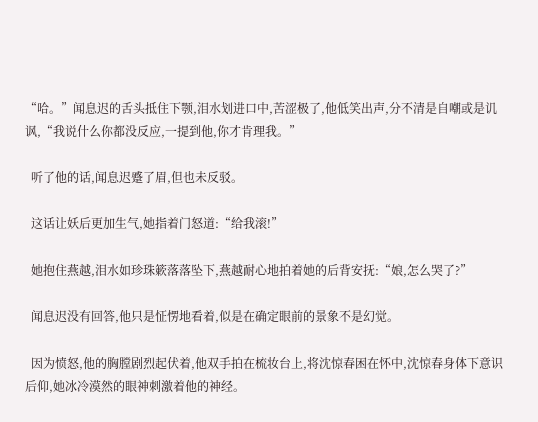“哈。”闻息迟的舌头抵住下颚,泪水划进口中,苦涩极了,他低笑出声,分不清是自嘲或是讥讽,“我说什么你都没反应,一提到他,你才肯理我。”

  听了他的话,闻息迟蹙了眉,但也未反驳。

  这话让妖后更加生气,她指着门怒道:“给我滚!”

  她抱住燕越,泪水如珍珠簌落落坠下,燕越耐心地拍着她的后背安抚:“娘,怎么哭了?”

  闻息迟没有回答,他只是怔愣地看着,似是在确定眼前的景象不是幻觉。

  因为愤怒,他的胸膛剧烈起伏着,他双手拍在梳妆台上,将沈惊春困在怀中,沈惊春身体下意识后仰,她冰冷漠然的眼神刺激着他的神经。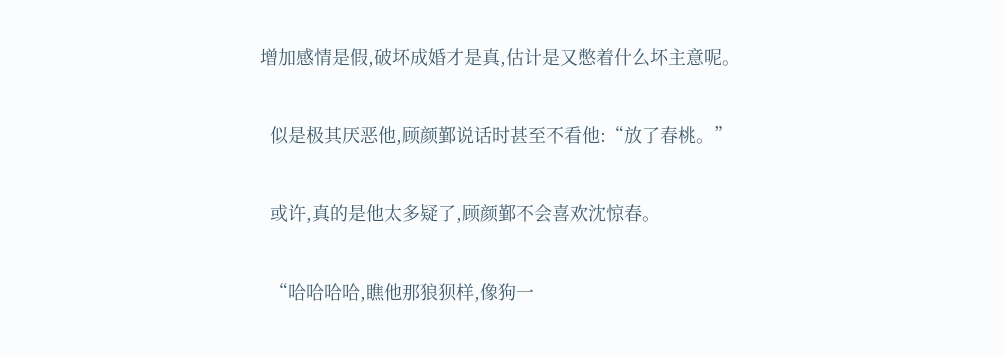增加感情是假,破坏成婚才是真,估计是又憋着什么坏主意呢。

  似是极其厌恶他,顾颜鄞说话时甚至不看他:“放了春桃。”

  或许,真的是他太多疑了,顾颜鄞不会喜欢沈惊春。

  “哈哈哈哈,瞧他那狼狈样,像狗一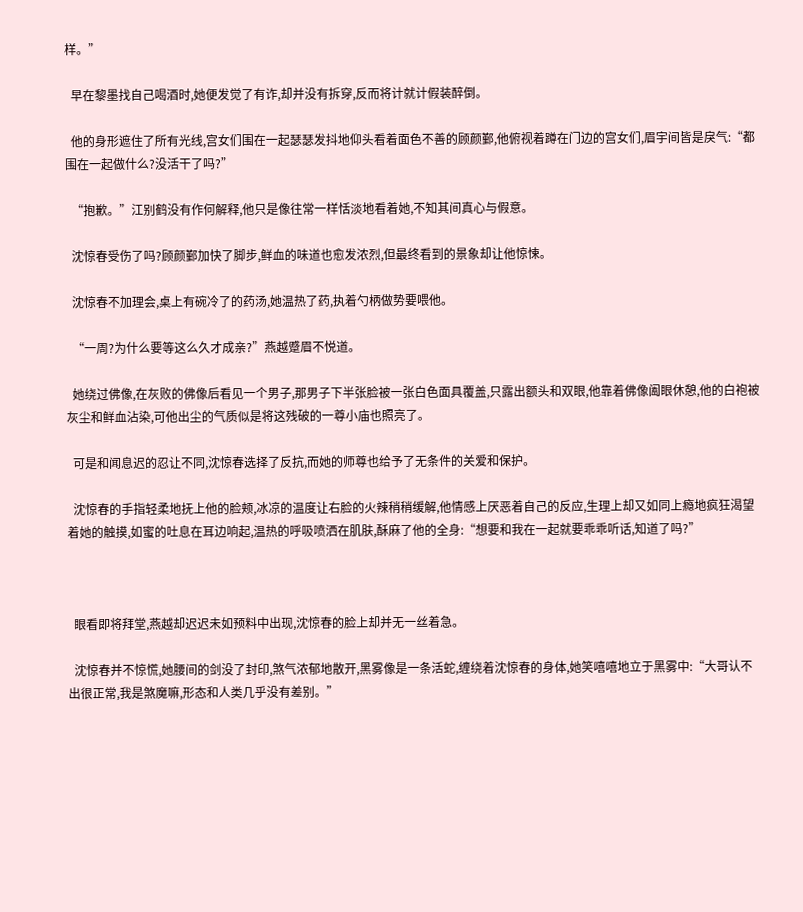样。”

  早在黎墨找自己喝酒时,她便发觉了有诈,却并没有拆穿,反而将计就计假装醉倒。

  他的身形遮住了所有光线,宫女们围在一起瑟瑟发抖地仰头看着面色不善的顾颜鄞,他俯视着蹲在门边的宫女们,眉宇间皆是戾气:“都围在一起做什么?没活干了吗?”

  “抱歉。”江别鹤没有作何解释,他只是像往常一样恬淡地看着她,不知其间真心与假意。

  沈惊春受伤了吗?顾颜鄞加快了脚步,鲜血的味道也愈发浓烈,但最终看到的景象却让他惊悚。

  沈惊春不加理会,桌上有碗冷了的药汤,她温热了药,执着勺柄做势要喂他。

  “一周?为什么要等这么久才成亲?”燕越蹙眉不悦道。

  她绕过佛像,在灰败的佛像后看见一个男子,那男子下半张脸被一张白色面具覆盖,只露出额头和双眼,他靠着佛像阖眼休憩,他的白袍被灰尘和鲜血沾染,可他出尘的气质似是将这残破的一尊小庙也照亮了。

  可是和闻息迟的忍让不同,沈惊春选择了反抗,而她的师尊也给予了无条件的关爱和保护。

  沈惊春的手指轻柔地抚上他的脸颊,冰凉的温度让右脸的火辣稍稍缓解,他情感上厌恶着自己的反应,生理上却又如同上瘾地疯狂渴望着她的触摸,如蜜的吐息在耳边响起,温热的呼吸喷洒在肌肤,酥麻了他的全身:“想要和我在一起就要乖乖听话,知道了吗?”



  眼看即将拜堂,燕越却迟迟未如预料中出现,沈惊春的脸上却并无一丝着急。

  沈惊春并不惊慌,她腰间的剑没了封印,煞气浓郁地散开,黑雾像是一条活蛇,缠绕着沈惊春的身体,她笑嘻嘻地立于黑雾中:“大哥认不出很正常,我是煞魔嘛,形态和人类几乎没有差别。”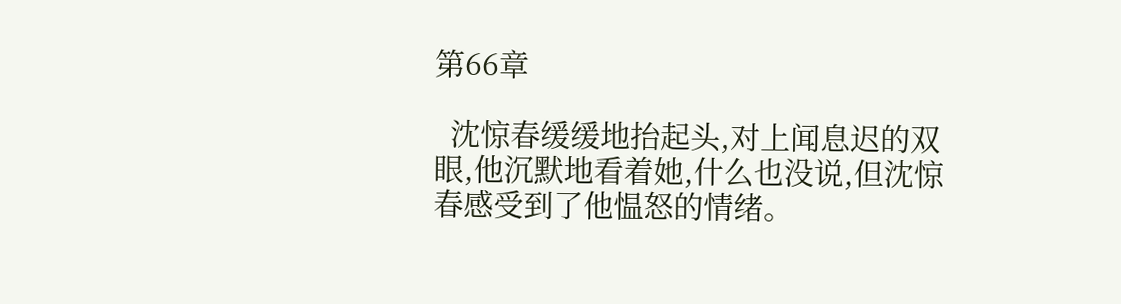第66章

  沈惊春缓缓地抬起头,对上闻息迟的双眼,他沉默地看着她,什么也没说,但沈惊春感受到了他愠怒的情绪。